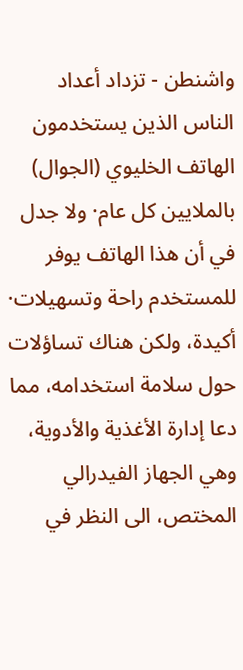واشنطن - تزداد أعداد الناس الذين يستخدمون الهاتف الخليوي (الجوال) بالملايين كل عام· ولا جدل في أن هذا الهاتف يوفر للمستخدم راحة وتسهيلات·
أكيدة، ولكن هناك تساؤلات حول سلامة استخدامه، مما دعا إدارة الأغذية والأدوية، وهي الجهاز الفيدرالي المختص، الى النظر في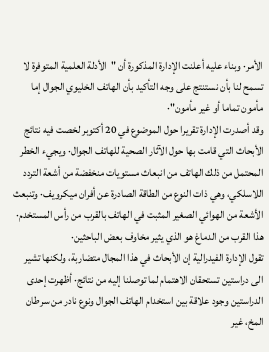الأمر· وبناء عليه أعلنت الإدارة المذكورة أن "الأدلة العلمية المتوفرة لا تسمح لنا بأن نستنتج على وجه التأكيد بأن الهاتف الخليوي الجوال إما مأمون تماما أو غير مأمون"·
وقد أصدرت الإدارة تقريرا حول الموضوع في 20 أكتوبر لخصت فيه نتائج الأبحاث التي قامت بها حول الآثار الصحية للهاتف الجوال· ويجيء الخطر المحتمل من ذلك الهاتف من انبعاث مستويات منخفضة من أشعة التردد اللاسلكي، وهي ذات النوع من الطاقة الصادرة عن أفران ميكرويف· وتنبعث الأشعة من الهوائي الصغير المثبت في الهاتف بالقرب من رأس المستخدم· هذا القرب من الدماغ هو الذي يثير مخاوف بعض الباحثين·
تقول الإدارة الفيدرالية إن الأبحاث في هذا المجال متضاربة، ولكنها تشير الى دراستين تستحقان الاهتمام لما توصلنا إليه من نتائج· أظهرت إحدى الدراستين وجود علاقة بين استخدام الهاتف الجوال ونوع نادر من سرطان المخ، غير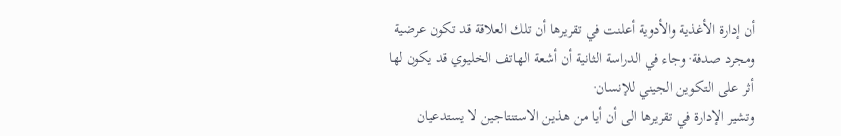أن إدارة الأغذية والأدوية أعلنت في تقريرها أن تلك العلاقة قد تكون عرضية ومجرد صدفة· وجاء في الدراسة الثانية أن أشعة الهاتف الخليوي قد يكون لها أثر على التكوين الجيني للإنسان·
وتشير الإدارة في تقريرها الى أن أيا من هذين الاستنتاجين لا يستدعيان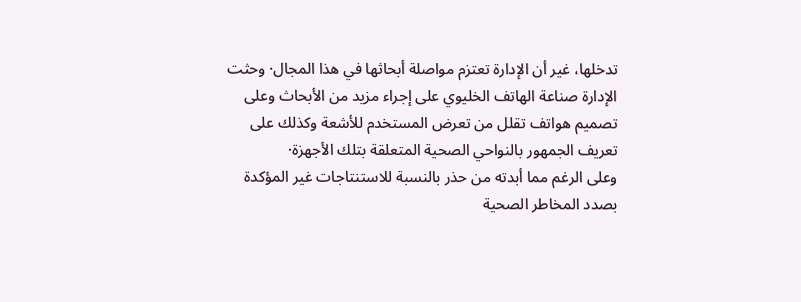تدخلها، غير أن الإدارة تعتزم مواصلة أبحاثها في هذا المجال· وحثت الإدارة صناعة الهاتف الخليوي على إجراء مزيد من الأبحاث وعلى تصميم هواتف تقلل من تعرض المستخدم للأشعة وكذلك على تعريف الجمهور بالنواحي الصحية المتعلقة بتلك الأجهزة·
وعلى الرغم مما أبدته من حذر بالنسبة للاستنتاجات غير المؤكدة بصدد المخاطر الصحية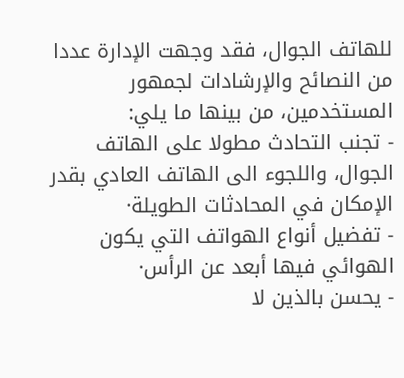للهاتف الجوال، فقد وجهت الإدارة عددا من النصائح والإرشادات لجمهور المستخدمين، من بينها ما يلي:
- تجنب التحادث مطولا على الهاتف الجوال، واللجوء الى الهاتف العادي بقدر الإمكان في المحادثات الطويلة·
- تفضيل أنواع الهواتف التي يكون الهوائي فيها أبعد عن الرأس·
- يحسن بالذين لا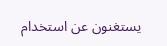يستغنون عن استخدام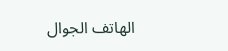الهاتف الجوال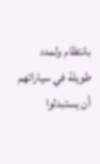بانتظام ولمدد طويلة في سياراتهم أن يستبدلوا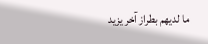ما لديهم بطراز آخر يزيد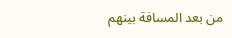من بعد المسافة بينهم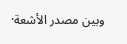وبين مصدر الأشعة·